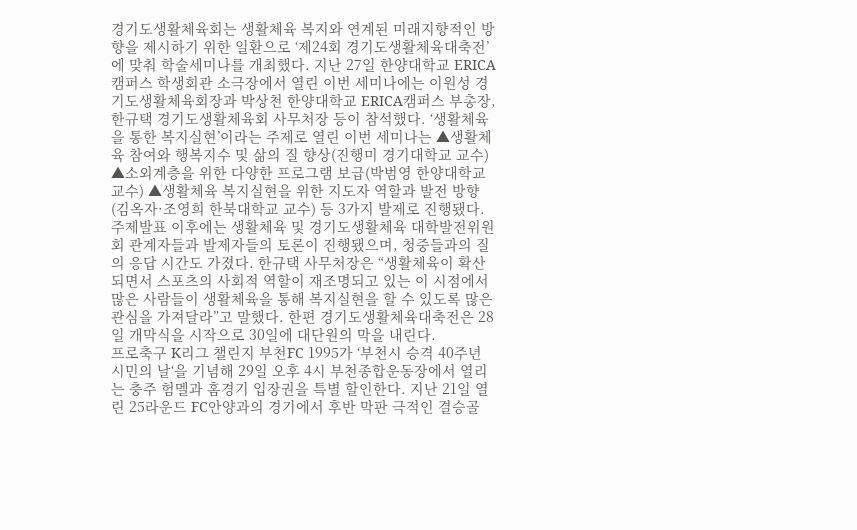경기도생활체육회는 생활체육 복지와 연계된 미래지향적인 방향을 제시하기 위한 일환으로 ‘제24회 경기도생활체육대축전’에 맞춰 학술세미나를 개최했다. 지난 27일 한양대학교 ERICA캠퍼스 학생회관 소극장에서 열린 이번 세미나에는 이원성 경기도생활체육회장과 박상천 한양대학교 ERICA캠퍼스 부총장, 한규택 경기도생활체육회 사무처장 등이 참석했다. ‘생활체육을 통한 복지실현’이라는 주제로 열린 이번 세미나는 ▲생활체육 참여와 행복지수 및 삶의 질 향상(진행미 경기대학교 교수) ▲소외계층을 위한 다양한 프로그램 보급(박범영 한양대학교 교수) ▲생활체육 복지실현을 위한 지도자 역할과 발전 방향(김옥자·조영희 한북대학교 교수) 등 3가지 발제로 진행됐다. 주제발표 이후에는 생활체육 및 경기도생활체육 대학발전위원회 관계자들과 발제자들의 토론이 진행됐으며, 청중들과의 질의 응답 시간도 가졌다. 한규택 사무처장은 “생활체육이 확산되면서 스포츠의 사회적 역할이 재조명되고 있는 이 시점에서 많은 사람들이 생활체육을 통해 복지실현을 할 수 있도록 많은 관심을 가져달라”고 말했다. 한편 경기도생활체육대축전은 28일 개막식을 시작으로 30일에 대단원의 막을 내린다.
프로축구 K리그 챌린지 부천FC 1995가 ‘부천시 승격 40주년 시민의 날‘을 기념해 29일 오후 4시 부천종합운동장에서 열리는 충주 험멜과 홈경기 입장권을 특별 할인한다. 지난 21일 열린 25라운드 FC안양과의 경기에서 후반 막판 극적인 결승골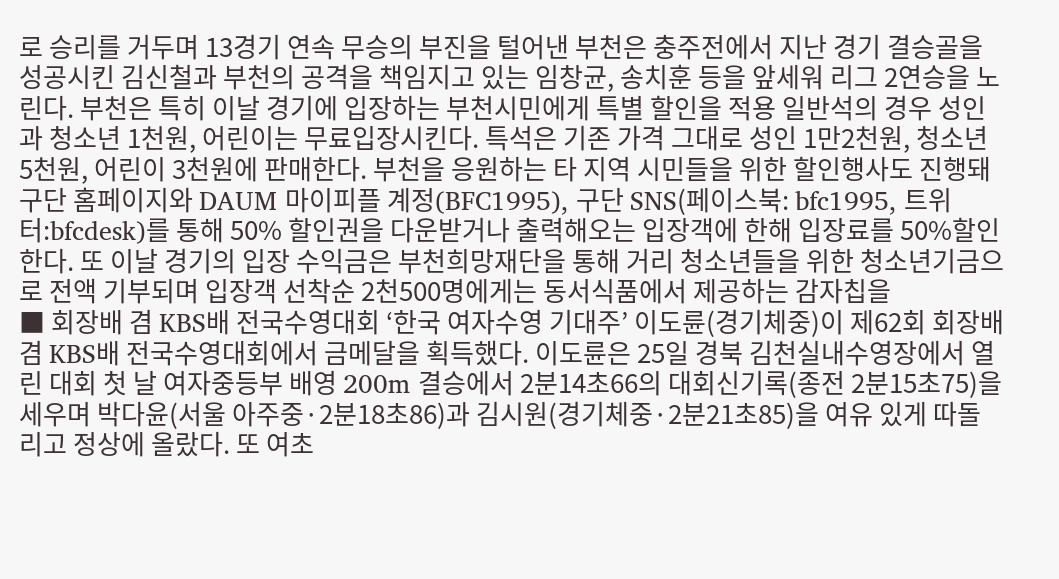로 승리를 거두며 13경기 연속 무승의 부진을 털어낸 부천은 충주전에서 지난 경기 결승골을 성공시킨 김신철과 부천의 공격을 책임지고 있는 임창균, 송치훈 등을 앞세워 리그 2연승을 노린다. 부천은 특히 이날 경기에 입장하는 부천시민에게 특별 할인을 적용 일반석의 경우 성인과 청소년 1천원, 어린이는 무료입장시킨다. 특석은 기존 가격 그대로 성인 1만2천원, 청소년 5천원, 어린이 3천원에 판매한다. 부천을 응원하는 타 지역 시민들을 위한 할인행사도 진행돼 구단 홈페이지와 DAUM 마이피플 계정(BFC1995), 구단 SNS(페이스북: bfc1995, 트위터:bfcdesk)를 통해 50% 할인권을 다운받거나 출력해오는 입장객에 한해 입장료를 50%할인한다. 또 이날 경기의 입장 수익금은 부천희망재단을 통해 거리 청소년들을 위한 청소년기금으로 전액 기부되며 입장객 선착순 2천500명에게는 동서식품에서 제공하는 감자칩을
■ 회장배 겸 KBS배 전국수영대회 ‘한국 여자수영 기대주’ 이도륜(경기체중)이 제62회 회장배 겸 KBS배 전국수영대회에서 금메달을 획득했다. 이도륜은 25일 경북 김천실내수영장에서 열린 대회 첫 날 여자중등부 배영 200m 결승에서 2분14초66의 대회신기록(종전 2분15초75)을 세우며 박다윤(서울 아주중·2분18초86)과 김시원(경기체중·2분21초85)을 여유 있게 따돌리고 정상에 올랐다. 또 여초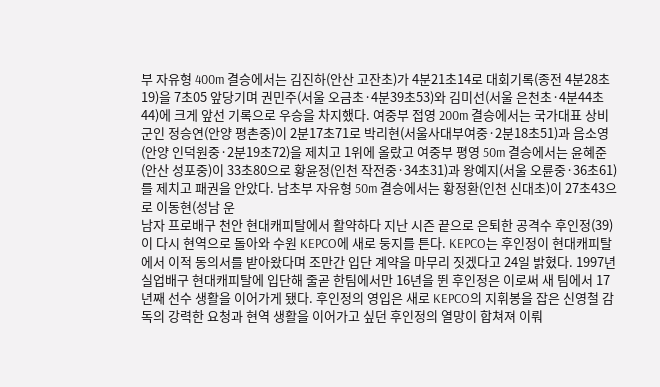부 자유형 400m 결승에서는 김진하(안산 고잔초)가 4분21초14로 대회기록(종전 4분28초19)을 7초05 앞당기며 권민주(서울 오금초·4분39초53)와 김미선(서울 은천초·4분44초44)에 크게 앞선 기록으로 우승을 차지했다. 여중부 접영 200m 결승에서는 국가대표 상비군인 정승연(안양 평촌중)이 2분17초71로 박리현(서울사대부여중·2분18초51)과 음소영(안양 인덕원중·2분19초72)을 제치고 1위에 올랐고 여중부 평영 50m 결승에서는 윤혜준(안산 성포중)이 33초80으로 황윤정(인천 작전중·34초31)과 왕예지(서울 오륜중·36초61)를 제치고 패권을 안았다. 남초부 자유형 50m 결승에서는 황정환(인천 신대초)이 27초43으로 이동현(성남 운
남자 프로배구 천안 현대캐피탈에서 활약하다 지난 시즌 끝으로 은퇴한 공격수 후인정(39)이 다시 현역으로 돌아와 수원 KEPCO에 새로 둥지를 튼다. KEPCO는 후인정이 현대캐피탈에서 이적 동의서를 받아왔다며 조만간 입단 계약을 마무리 짓겠다고 24일 밝혔다. 1997년 실업배구 현대캐피탈에 입단해 줄곧 한팀에서만 16년을 뛴 후인정은 이로써 새 팀에서 17년째 선수 생활을 이어가게 됐다. 후인정의 영입은 새로 KEPCO의 지휘봉을 잡은 신영철 감독의 강력한 요청과 현역 생활을 이어가고 싶던 후인정의 열망이 합쳐져 이뤄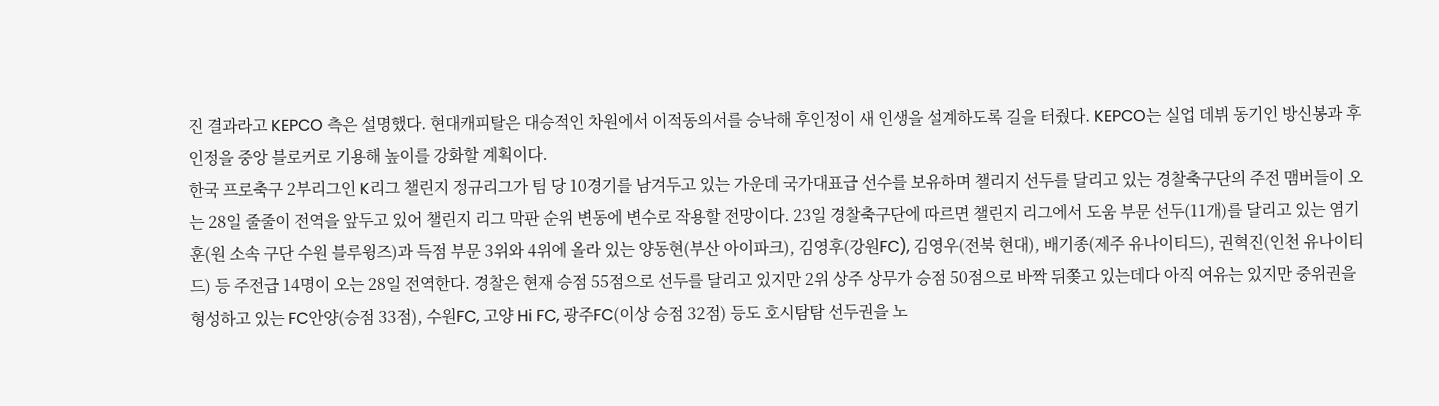진 결과라고 KEPCO 측은 설명했다. 현대캐피탈은 대승적인 차원에서 이적동의서를 승낙해 후인정이 새 인생을 설계하도록 길을 터줬다. KEPCO는 실업 데뷔 동기인 방신봉과 후인정을 중앙 블로커로 기용해 높이를 강화할 계획이다.
한국 프로축구 2부리그인 K리그 챌린지 정규리그가 팀 당 10경기를 남겨두고 있는 가운데 국가대표급 선수를 보유하며 챌리지 선두를 달리고 있는 경찰축구단의 주전 맴버들이 오는 28일 줄줄이 전역을 앞두고 있어 챌린지 리그 막판 순위 변동에 변수로 작용할 전망이다. 23일 경찰축구단에 따르면 챌린지 리그에서 도움 부문 선두(11개)를 달리고 있는 염기훈(원 소속 구단 수원 블루윙즈)과 득점 부문 3위와 4위에 올라 있는 양동현(부산 아이파크), 김영후(강원FC), 김영우(전북 현대), 배기종(제주 유나이티드), 권혁진(인천 유나이티드) 등 주전급 14명이 오는 28일 전역한다. 경찰은 현재 승점 55점으로 선두를 달리고 있지만 2위 상주 상무가 승점 50점으로 바짝 뒤쫒고 있는데다 아직 여유는 있지만 중위권을 형성하고 있는 FC안양(승점 33점), 수원FC, 고양 Hi FC, 광주FC(이상 승점 32점) 등도 호시탐탐 선두권을 노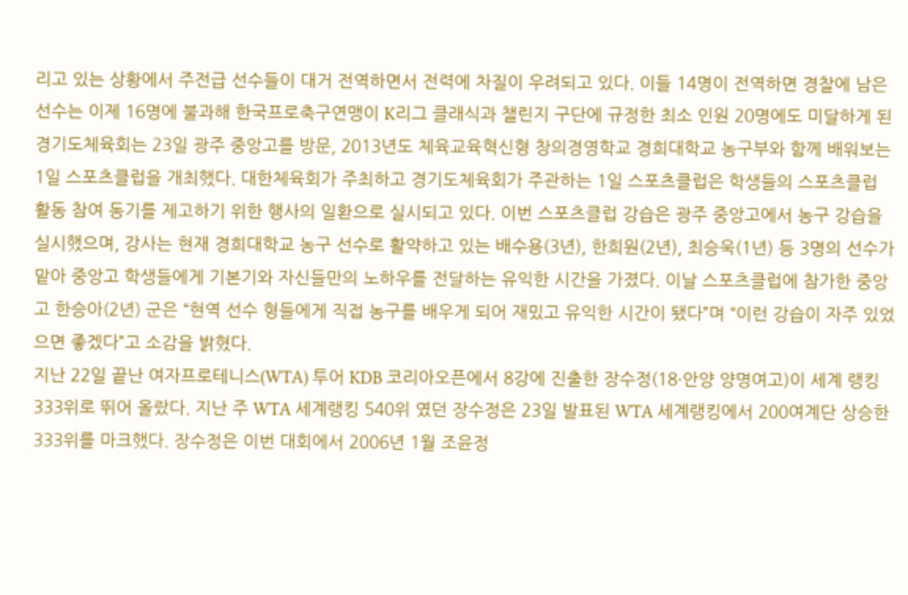리고 있는 상황에서 주전급 선수들이 대거 전역하면서 전력에 차질이 우려되고 있다. 이들 14명이 전역하면 경찰에 남은 선수는 이제 16명에 불과해 한국프로축구연맹이 K리그 클래식과 챌린지 구단에 규정한 최소 인원 20명에도 미달하게 된
경기도체육회는 23일 광주 중앙고를 방문, 2013년도 체육교육혁신형 창의경영학교 경희대학교 농구부와 함께 배워보는 1일 스포츠클럽을 개최했다. 대한체육회가 주최하고 경기도체육회가 주관하는 1일 스포츠클럽은 학생들의 스포츠클럽 활동 참여 동기를 제고하기 위한 행사의 일환으로 실시되고 있다. 이번 스포츠클럽 강습은 광주 중앙고에서 농구 강습을 실시했으며, 강사는 현재 경희대학교 농구 선수로 활약하고 있는 배수용(3년), 한희원(2년), 최승욱(1년) 등 3명의 선수가 맡아 중앙고 학생들에게 기본기와 자신들만의 노하우를 전달하는 유익한 시간을 가졌다. 이날 스포츠클럽에 참가한 중앙고 한승아(2년) 군은 “현역 선수 형들에게 직접 농구를 배우게 되어 재밌고 유익한 시간이 됐다”며 “이런 강습이 자주 있었으면 좋겠다”고 소감을 밝혔다.
지난 22일 끝난 여자프로테니스(WTA) 투어 KDB 코리아오픈에서 8강에 진출한 장수정(18·안양 양명여고)이 세계 랭킹 333위로 뛰어 올랐다. 지난 주 WTA 세계랭킹 540위 였던 장수정은 23일 발표된 WTA 세계랭킹에서 200여계단 상승한 333위를 마크했다. 장수정은 이번 대회에서 2006년 1월 조윤정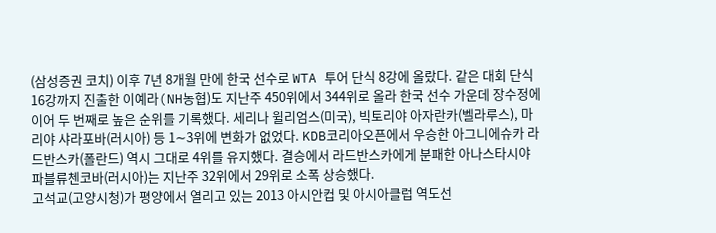(삼성증권 코치) 이후 7년 8개월 만에 한국 선수로 WTA 투어 단식 8강에 올랐다. 같은 대회 단식 16강까지 진출한 이예라(NH농협)도 지난주 450위에서 344위로 올라 한국 선수 가운데 장수정에 이어 두 번째로 높은 순위를 기록했다. 세리나 윌리엄스(미국), 빅토리야 아자란카(벨라루스), 마리야 샤라포바(러시아) 등 1∼3위에 변화가 없었다. KDB코리아오픈에서 우승한 아그니에슈카 라드반스카(폴란드) 역시 그대로 4위를 유지했다. 결승에서 라드반스카에게 분패한 아나스타시야 파블류첸코바(러시아)는 지난주 32위에서 29위로 소폭 상승했다.
고석교(고양시청)가 평양에서 열리고 있는 2013 아시안컵 및 아시아클럽 역도선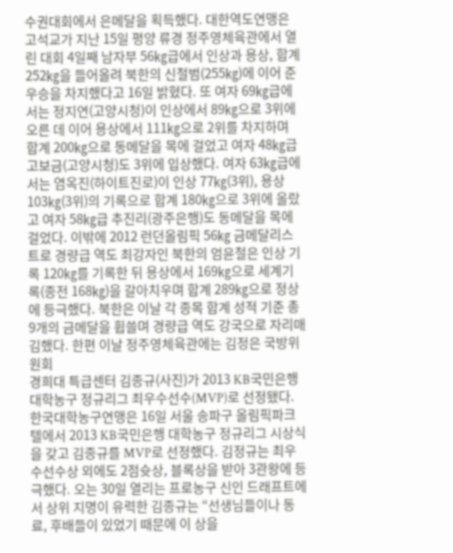수권대회에서 은메달을 획득했다. 대한역도연맹은 고석교가 지난 15일 평양 류경 정주영체육관에서 열린 대회 4일째 남자부 56㎏급에서 인상과 용상, 합계 252㎏을 들어올려 북한의 신철범(255㎏)에 이어 준우승을 차지했다고 16일 밝혔다. 또 여자 69㎏급에서는 정지연(고양시청)이 인상에서 89㎏으로 3위에 오른 데 이어 용상에서 111㎏으로 2위를 차지하며 합계 200㎏으로 동메달을 목에 걸었고 여자 48㎏급 고보금(고양시청)도 3위에 입상했다. 여자 63㎏급에서는 염옥진(하이트진로)이 인상 77㎏(3위), 용상 103㎏(3위)의 기록으로 합계 180㎏으로 3위에 올랐고 여자 58㎏급 추진리(광주은행)도 동메달을 목에 걸었다. 이밖에 2012 런던올림픽 56㎏ 금메달리스트로 경량급 역도 최강자인 북한의 엄윤철은 인상 기록 120㎏를 기록한 뒤 용상에서 169㎏으로 세계기록(종전 168㎏)을 갈아치우며 합계 289㎏으로 정상에 등극했다. 북한은 이날 각 종목 합계 성적 기준 총 9개의 금메달을 휩쓸며 경량급 역도 강국으로 자리매김했다. 한편 이날 정주영체육관에는 김정은 국방위원회
경희대 특급센터 김종규(사진)가 2013 KB국민은행 대학농구 정규리그 최우수선수(MVP)로 선정됐다. 한국대학농구연맹은 16일 서울 송파구 올림픽파크텔에서 2013 KB국민은행 대학농구 정규리그 시상식을 갖고 김종규를 MVP로 선정했다. 김정규는 최우수선수상 외에도 2점슛상, 블록상을 받아 3관왕에 등극했다. 오는 30일 열리는 프로농구 신인 드래프트에서 상위 지명이 유력한 김종규는 “선생님들이나 동료, 후배들이 있었기 때문에 이 상을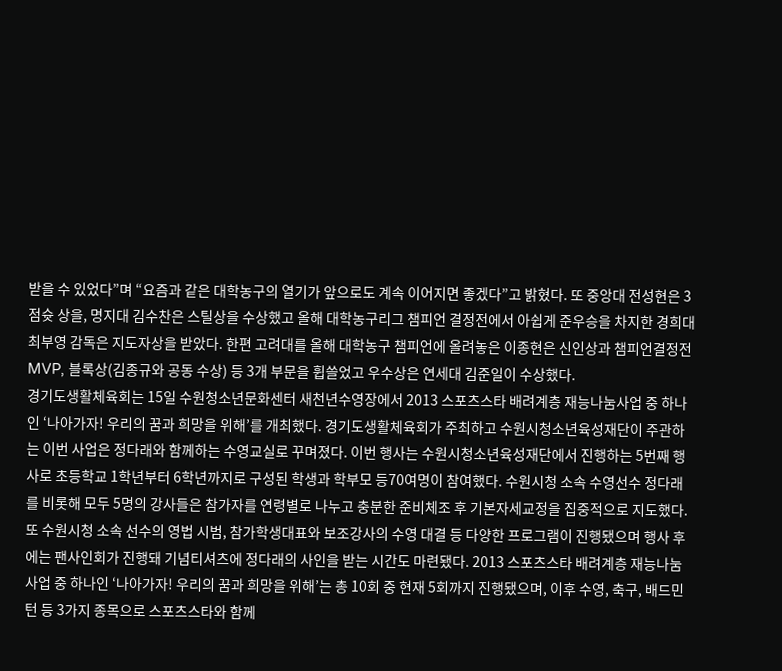받을 수 있었다”며 “요즘과 같은 대학농구의 열기가 앞으로도 계속 이어지면 좋겠다”고 밝혔다. 또 중앙대 전성현은 3점슛 상을, 명지대 김수찬은 스틸상을 수상했고 올해 대학농구리그 챔피언 결정전에서 아쉽게 준우승을 차지한 경희대 최부영 감독은 지도자상을 받았다. 한편 고려대를 올해 대학농구 챔피언에 올려놓은 이종현은 신인상과 챔피언결정전 MVP, 블록상(김종규와 공동 수상) 등 3개 부문을 휩쓸었고 우수상은 연세대 김준일이 수상했다.
경기도생활체육회는 15일 수원청소년문화센터 새천년수영장에서 2013 스포츠스타 배려계층 재능나눔사업 중 하나인 ‘나아가자! 우리의 꿈과 희망을 위해’를 개최했다. 경기도생활체육회가 주최하고 수원시청소년육성재단이 주관하는 이번 사업은 정다래와 함께하는 수영교실로 꾸며졌다. 이번 행사는 수원시청소년육성재단에서 진행하는 5번째 행사로 초등학교 1학년부터 6학년까지로 구성된 학생과 학부모 등70여명이 참여했다. 수원시청 소속 수영선수 정다래를 비롯해 모두 5명의 강사들은 참가자를 연령별로 나누고 충분한 준비체조 후 기본자세교정을 집중적으로 지도했다. 또 수원시청 소속 선수의 영법 시범, 참가학생대표와 보조강사의 수영 대결 등 다양한 프로그램이 진행됐으며 행사 후에는 팬사인회가 진행돼 기념티셔츠에 정다래의 사인을 받는 시간도 마련됐다. 2013 스포츠스타 배려계층 재능나눔사업 중 하나인 ‘나아가자! 우리의 꿈과 희망을 위해’는 총 10회 중 현재 5회까지 진행됐으며, 이후 수영, 축구, 배드민턴 등 3가지 종목으로 스포츠스타와 함께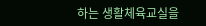하는 생활체육교실을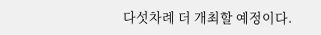다섯차례 더 개최할 예정이다.